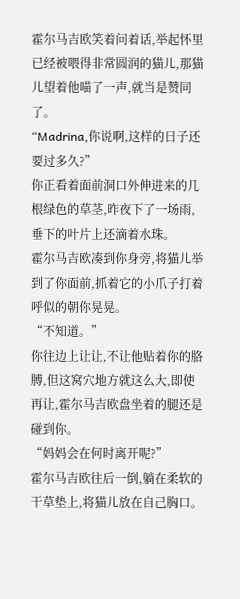霍尔马吉欧笑着问着话,举起怀里已经被喂得非常圆润的猫儿,那猫儿望着他喵了一声,就当是赞同了。
“Madrina,你说啊,这样的日子还要过多久?”
你正看着面前洞口外伸进来的几根绿色的草茎,昨夜下了一场雨,垂下的叶片上还滴着水珠。
霍尔马吉欧凑到你身旁,将猫儿举到了你面前,抓着它的小爪子打着呼似的朝你晃晃。
“不知道。”
你往边上让让,不让他贴着你的胳膊,但这窝穴地方就这么大,即使再让,霍尔马吉欧盘坐着的腿还是碰到你。
“妈妈会在何时离开呢?”
霍尔马吉欧往后一倒,躺在柔软的干草垫上,将猫儿放在自己胸口。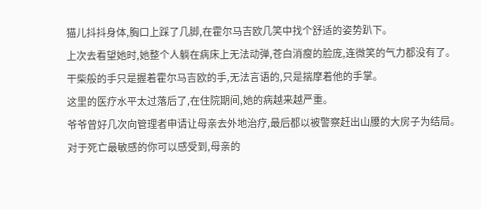猫儿抖抖身体,胸口上踩了几脚,在霍尔马吉欧几笑中找个舒适的姿势趴下。
上次去看望她时,她整个人躺在病床上无法动弹,苍白消瘦的脸庞,连微笑的气力都没有了。
干柴般的手只是握着霍尔马吉欧的手,无法言语的,只是揣摩着他的手掌。
这里的医疗水平太过落后了,在住院期间,她的病越来越严重。
爷爷曾好几次向管理者申请让母亲去外地治疗,最后都以被警察赶出山腰的大房子为结局。
对于死亡最敏感的你可以感受到,母亲的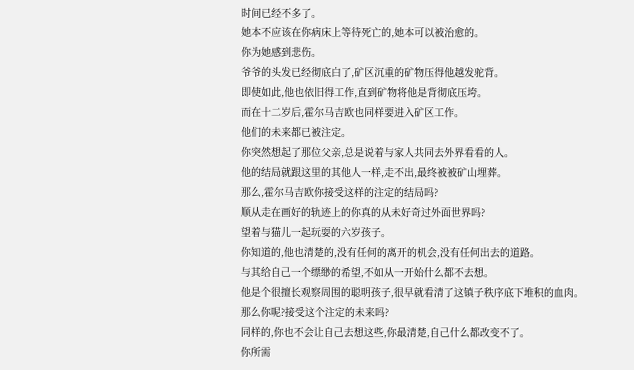时间已经不多了。
她本不应该在你病床上等待死亡的,她本可以被治愈的。
你为她感到悲伤。
爷爷的头发已经彻底白了,矿区沉重的矿物压得他越发驼背。
即使如此,他也依旧得工作,直到矿物将他是背彻底压垮。
而在十二岁后,霍尔马吉欧也同样要进入矿区工作。
他们的未来都已被注定。
你突然想起了那位父亲,总是说着与家人共同去外界看看的人。
他的结局就跟这里的其他人一样,走不出,最终被被矿山埋葬。
那么,霍尔马吉欧你接受这样的注定的结局吗?
顺从走在画好的轨迹上的你真的从未好奇过外面世界吗?
望着与猫儿一起玩耍的六岁孩子。
你知道的,他也清楚的,没有任何的离开的机会,没有任何出去的道路。
与其给自己一个缥缈的希望,不如从一开始什么都不去想。
他是个很擅长观察周围的聪明孩子,很早就看清了这镇子秩序底下堆积的血肉。
那么你呢?接受这个注定的未来吗?
同样的,你也不会让自己去想这些,你最清楚,自己什么都改变不了。
你所需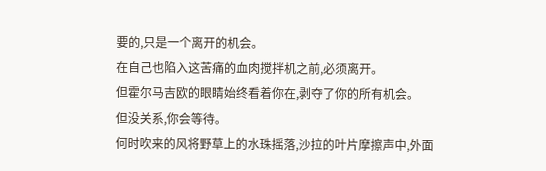要的,只是一个离开的机会。
在自己也陷入这苦痛的血肉搅拌机之前,必须离开。
但霍尔马吉欧的眼睛始终看着你在,剥夺了你的所有机会。
但没关系,你会等待。
何时吹来的风将野草上的水珠摇落,沙拉的叶片摩擦声中,外面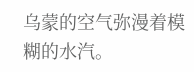乌蒙的空气弥漫着模糊的水汽。